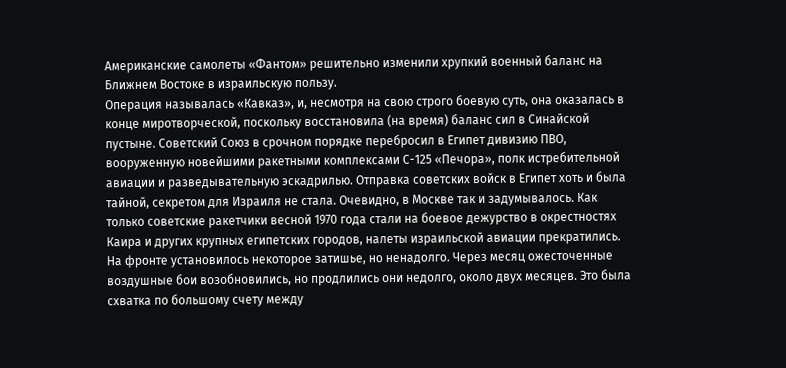Американские самолеты «Фантом» решительно изменили хрупкий военный баланс на Ближнем Востоке в израильскую пользу.
Операция называлась «Кавказ», и, несмотря на свою строго боевую суть, она оказалась в конце миротворческой, поскольку восстановила (на время) баланс сил в Синайской пустыне. Советский Союз в срочном порядке перебросил в Египет дивизию ПВО, вооруженную новейшими ракетными комплексами С-125 «Печора», полк истребительной авиации и разведывательную эскадрилью. Отправка советских войск в Египет хоть и была тайной, секретом для Израиля не стала. Очевидно, в Москве так и задумывалось. Как только советские ракетчики весной 1970 года стали на боевое дежурство в окрестностях Каира и других крупных египетских городов, налеты израильской авиации прекратились. На фронте установилось некоторое затишье, но ненадолго. Через месяц ожесточенные воздушные бои возобновились, но продлились они недолго, около двух месяцев. Это была схватка по большому счету между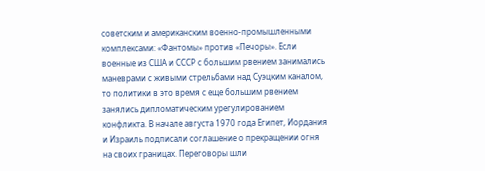советским и американским военно-промышленными комплексами: «Фантомы» против «Печоры». Если военные из США и СССР с большим рвением занимались маневрами с живыми стрельбами над Суэцким каналом, то политики в это время с еще большим рвением занялись дипломатическим урегулированием конфликта. В начале августа 1970 года Египет, Иордания и Израиль подписали соглашение о прекращении огня на своих границах. Переговоры шли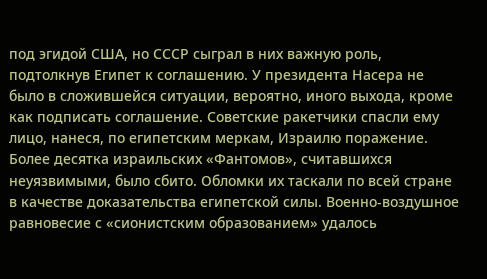под эгидой США, но СССР сыграл в них важную роль, подтолкнув Египет к соглашению. У президента Насера не было в сложившейся ситуации, вероятно, иного выхода, кроме как подписать соглашение. Советские ракетчики спасли ему лицо, нанеся, по египетским меркам, Израилю поражение. Более десятка израильских «Фантомов», считавшихся неуязвимыми, было сбито. Обломки их таскали по всей стране в качестве доказательства египетской силы. Военно-воздушное равновесие с «сионистским образованием» удалось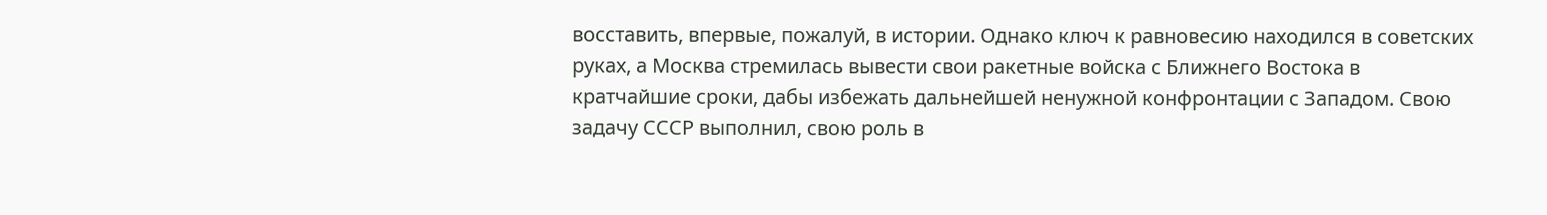восставить, впервые, пожалуй, в истории. Однако ключ к равновесию находился в советских руках, а Москва стремилась вывести свои ракетные войска с Ближнего Востока в кратчайшие сроки, дабы избежать дальнейшей ненужной конфронтации с Западом. Свою задачу СССР выполнил, свою роль в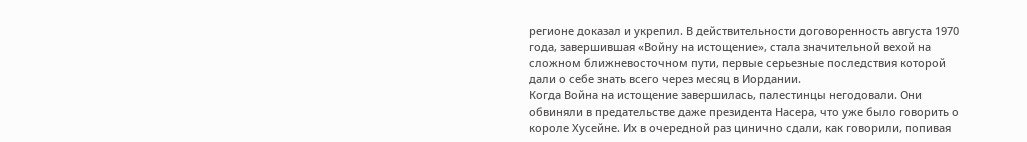регионе доказал и укрепил. В действительности договоренность августа 1970 года, завершившая «Войну на истощение», стала значительной вехой на сложном ближневосточном пути, первые серьезные последствия которой дали о себе знать всего через месяц в Иордании.
Когда Война на истощение завершилась, палестинцы негодовали. Они обвиняли в предательстве даже президента Насера, что уже было говорить о короле Хусейне. Их в очередной раз цинично сдали, как говорили, попивая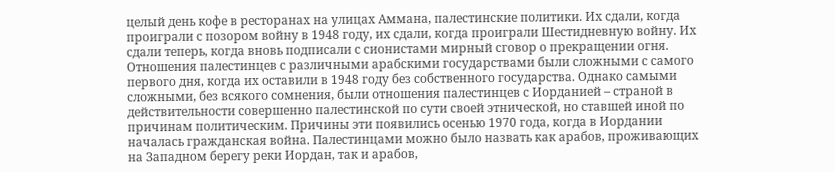целый день кофе в ресторанах на улицах Аммана, палестинские политики. Их сдали, когда проиграли с позором войну в 1948 году, их сдали, когда проиграли Шестидневную войну. Их сдали теперь, когда вновь подписали с сионистами мирный сговор о прекращении огня. Отношения палестинцев с различными арабскими государствами были сложными с самого первого дня, когда их оставили в 1948 году без собственного государства. Однако самыми сложными, без всякого сомнения, были отношения палестинцев с Иорданией – страной в действительности совершенно палестинской по сути своей этнической, но ставшей иной по причинам политическим. Причины эти появились осенью 1970 года, когда в Иордании началась гражданская война. Палестинцами можно было назвать как арабов, проживающих на Западном берегу реки Иордан, так и арабов,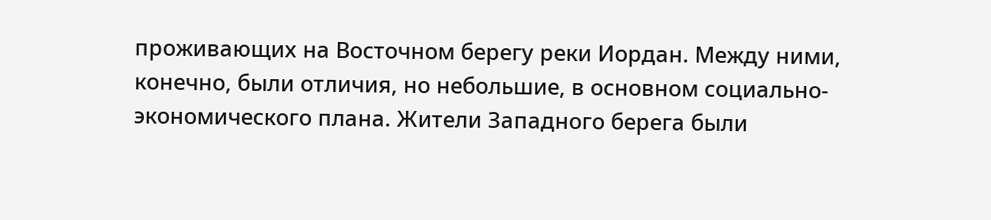проживающих на Восточном берегу реки Иордан. Между ними, конечно, были отличия, но небольшие, в основном социально-экономического плана. Жители Западного берега были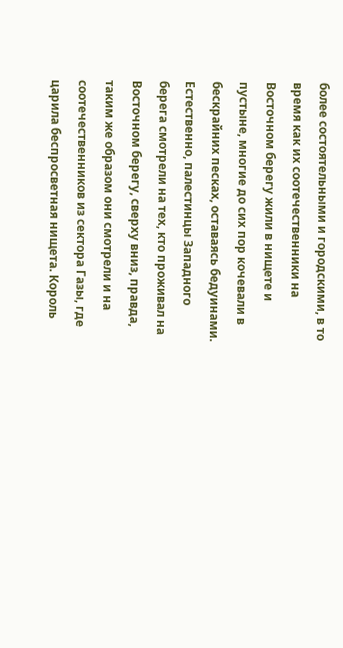более состоятельными и городскими, в то время как их соотечественники на Восточном берегу жили в нищете и пустыне, многие до сих пор кочевали в бескрайних песках, оставаясь бедуинами. Естественно, палестинцы Западного берега смотрели на тех, кто проживал на Восточном берегу, сверху вниз, правда, таким же образом они смотрели и на соотечественников из сектора Газы, где царила беспросветная нищета. Король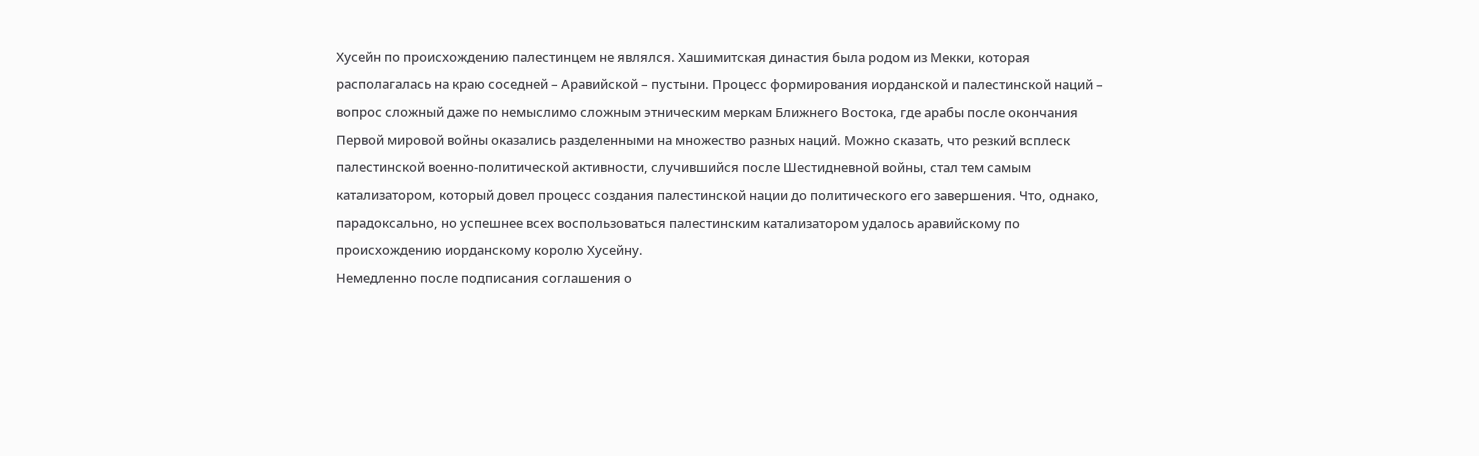Хусейн по происхождению палестинцем не являлся. Хашимитская династия была родом из Мекки, которая располагалась на краю соседней – Аравийской – пустыни. Процесс формирования иорданской и палестинской наций – вопрос сложный даже по немыслимо сложным этническим меркам Ближнего Востока, где арабы после окончания Первой мировой войны оказались разделенными на множество разных наций. Можно сказать, что резкий всплеск палестинской военно-политической активности, случившийся после Шестидневной войны, стал тем самым катализатором, который довел процесс создания палестинской нации до политического его завершения. Что, однако, парадоксально, но успешнее всех воспользоваться палестинским катализатором удалось аравийскому по происхождению иорданскому королю Хусейну.
Немедленно после подписания соглашения о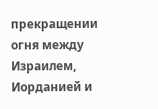прекращении огня между Израилем, Иорданией и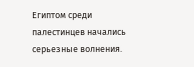Египтом среди палестинцев начались серьезные волнения.